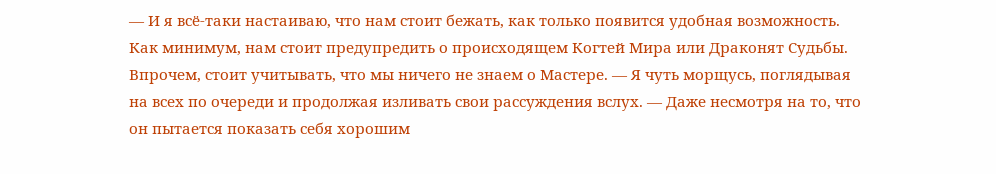— И я всё-таки настаиваю, что нам стоит бежать, как только появится удобная возможность. Как минимум, нам стоит предупредить о происходящем Когтей Мира или Драконят Судьбы. Впрочем, стоит учитывать, что мы ничего не знаем о Мастере. — Я чуть морщусь, поглядывая на всех по очереди и продолжая изливать свои рассуждения вслух. — Даже несмотря на то, что он пытается показать себя хорошим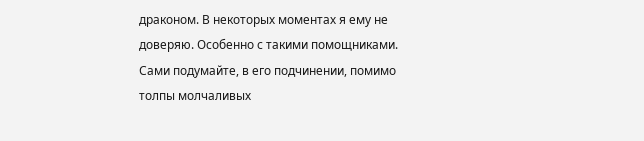драконом. В некоторых моментах я ему не доверяю. Особенно с такими помощниками. Сами подумайте, в его подчинении, помимо толпы молчаливых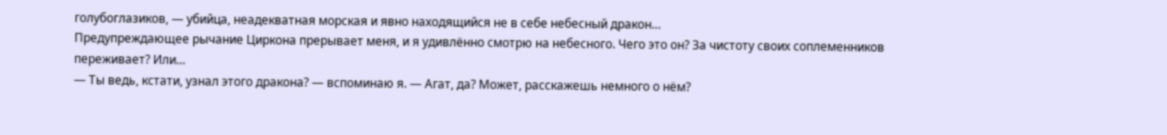голубоглазиков, — убийца, неадекватная морская и явно находящийся не в себе небесный дракон…
Предупреждающее рычание Циркона прерывает меня, и я удивлённо смотрю на небесного. Чего это он? За чистоту своих соплеменников переживает? Или…
— Ты ведь, кстати, узнал этого дракона? — вспоминаю я. — Агат, да? Может, расскажешь немного о нём?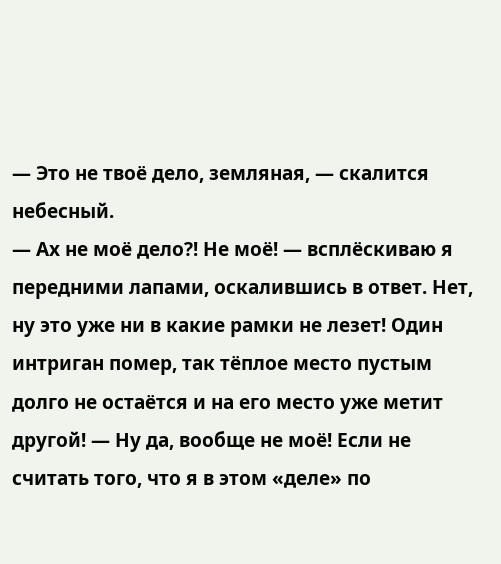— Это не твоё дело, земляная, — скалится небесный.
— Ах не моё дело?! Не моё! — всплёскиваю я передними лапами, оскалившись в ответ. Нет, ну это уже ни в какие рамки не лезет! Один интриган помер, так тёплое место пустым долго не остаётся и на его место уже метит другой! — Ну да, вообще не моё! Если не считать того, что я в этом «деле» по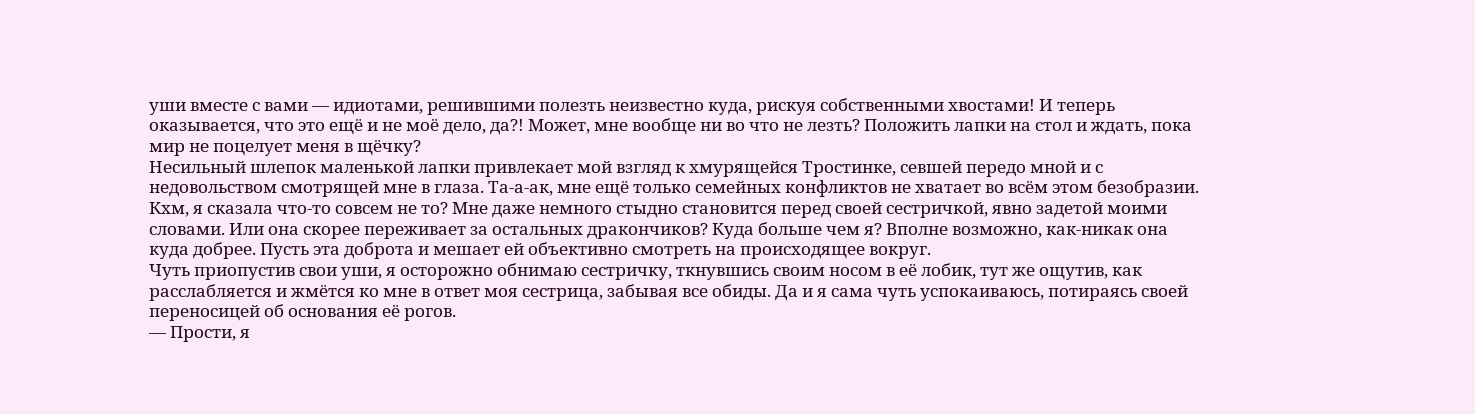уши вместе с вами — идиотами, решившими полезть неизвестно куда, рискуя собственными хвостами! И теперь оказывается, что это ещё и не моё дело, да?! Может, мне вообще ни во что не лезть? Положить лапки на стол и ждать, пока мир не поцелует меня в щёчку?
Несильный шлепок маленькой лапки привлекает мой взгляд к хмурящейся Тростинке, севшей передо мной и с недовольством смотрящей мне в глаза. Та-а-ак, мне ещё только семейных конфликтов не хватает во всём этом безобразии. Кхм, я сказала что-то совсем не то? Мне даже немного стыдно становится перед своей сестричкой, явно задетой моими словами. Или она скорее переживает за остальных дракончиков? Куда больше чем я? Вполне возможно, как-никак она куда добрее. Пусть эта доброта и мешает ей объективно смотреть на происходящее вокруг.
Чуть приопустив свои уши, я осторожно обнимаю сестричку, ткнувшись своим носом в её лобик, тут же ощутив, как расслабляется и жмётся ко мне в ответ моя сестрица, забывая все обиды. Да и я сама чуть успокаиваюсь, потираясь своей переносицей об основания её рогов.
— Прости, я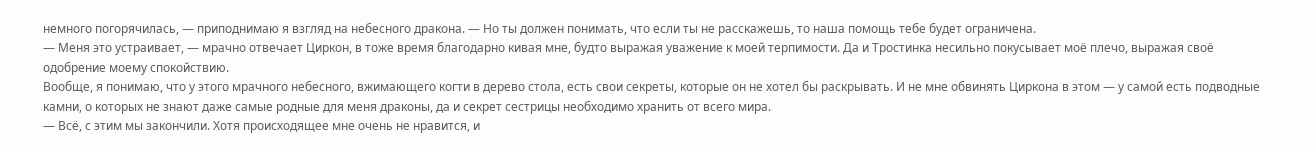немного погорячилась, — приподнимаю я взгляд на небесного дракона. — Но ты должен понимать, что если ты не расскажешь, то наша помощь тебе будет ограничена.
— Меня это устраивает, — мрачно отвечает Циркон, в тоже время благодарно кивая мне, будто выражая уважение к моей терпимости. Да и Тростинка несильно покусывает моё плечо, выражая своё одобрение моему спокойствию.
Вообще, я понимаю, что у этого мрачного небесного, вжимающего когти в дерево стола, есть свои секреты, которые он не хотел бы раскрывать. И не мне обвинять Циркона в этом — у самой есть подводные камни, о которых не знают даже самые родные для меня драконы, да и секрет сестрицы необходимо хранить от всего мира.
— Всё, с этим мы закончили. Хотя происходящее мне очень не нравится, и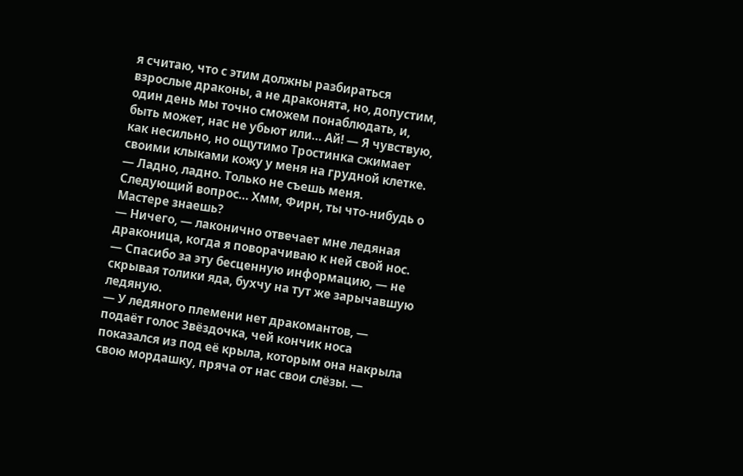я считаю, что с этим должны разбираться взрослые драконы, а не драконята, но, допустим, один день мы точно сможем понаблюдать, и, быть может, нас не убьют или… Ай! — Я чувствую, как несильно, но ощутимо Тростинка сжимает своими клыками кожу у меня на грудной клетке. — Ладно, ладно. Только не съешь меня. Следующий вопрос… Хмм, Фирн, ты что-нибудь о Мастере знаешь?
— Ничего, — лаконично отвечает мне ледяная драконица, когда я поворачиваю к ней свой нос.
— Спасибо за эту бесценную информацию, — не скрывая толики яда, бухчу на тут же зарычавшую ледяную.
— У ледяного племени нет дракомантов, — подаёт голос Звёздочка, чей кончик носа показался из под её крыла, которым она накрыла свою мордашку, пряча от нас свои слёзы. —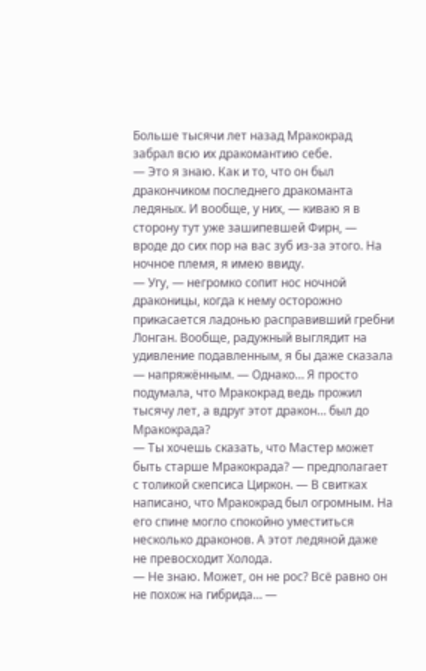Больше тысячи лет назад Мракокрад забрал всю их дракомантию себе.
— Это я знаю. Как и то, что он был дракончиком последнего дракоманта ледяных. И вообще, у них, — киваю я в сторону тут уже зашипевшей Фирн, — вроде до сих пор на вас зуб из-за этого. На ночное племя, я имею ввиду.
— Угу, — негромко сопит нос ночной драконицы, когда к нему осторожно прикасается ладонью расправивший гребни Лонган. Вообще, радужный выглядит на удивление подавленным, я бы даже сказала — напряжённым. — Однако… Я просто подумала, что Мракокрад ведь прожил тысячу лет, а вдруг этот дракон… был до Мракокрада?
— Ты хочешь сказать, что Мастер может быть старше Мракокрада? — предполагает с толикой скепсиса Циркон. — В свитках написано, что Мракокрад был огромным. На его спине могло спокойно уместиться несколько драконов. А этот ледяной даже не превосходит Холода.
— Не знаю. Может, он не рос? Всё равно он не похож на гибрида… —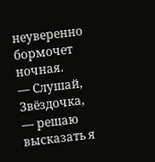неуверенно бормочет ночная.
— Слушай, Звёздочка, — решаю высказать я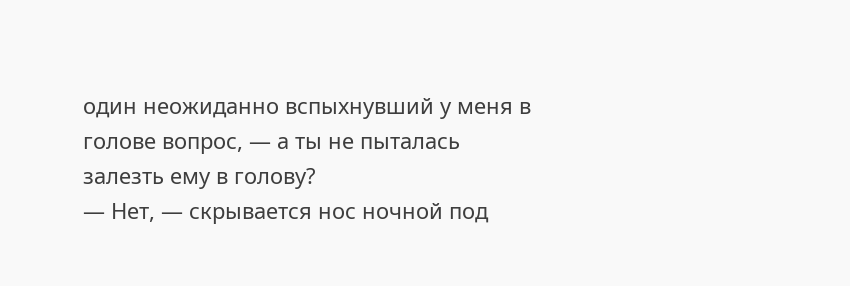один неожиданно вспыхнувший у меня в голове вопрос, — а ты не пыталась залезть ему в голову?
— Нет, — скрывается нос ночной под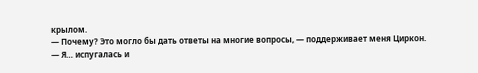крылом.
— Почему? Это могло бы дать ответы на многие вопросы, — поддерживает меня Циркон.
— Я… испугалась и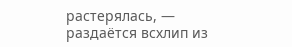растерялась, — раздаётся всхлип из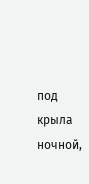под крыла ночной,